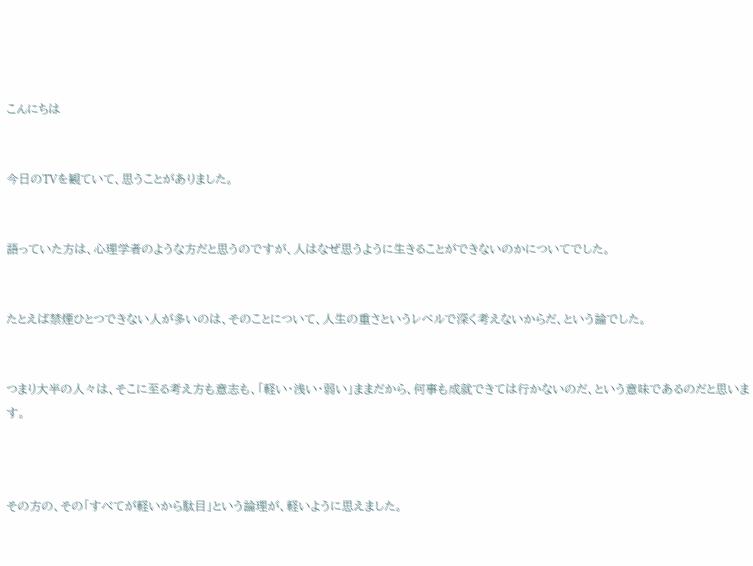こんにちは


今日のTVを観ていて、思うことがありました。


語っていた方は、心理学者のような方だと思うのですが、人はなぜ思うように生きることができないのかについてでした。


たとえば禁煙ひとつできない人が多いのは、そのことについて、人生の重さというレベルで深く考えないからだ、という論でした。


つまり大半の人々は、そこに至る考え方も意志も、「軽い・浅い・弱い」ままだから、何事も成就できては行かないのだ、という意味であるのだと思います。



その方の、その「すべてが軽いから駄目」という論理が、軽いように思えました。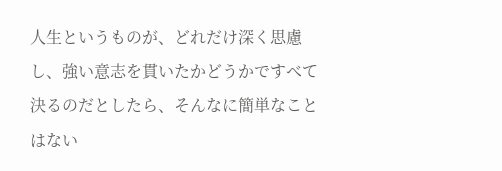人生というものが、どれだけ深く思慮し、強い意志を貫いたかどうかですべて決るのだとしたら、そんなに簡単なことはない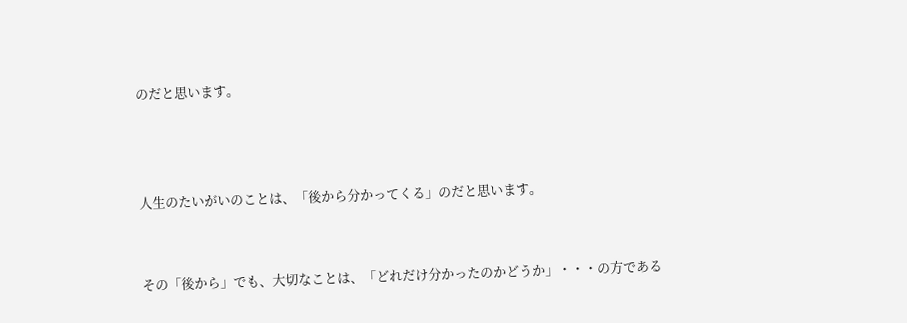のだと思います。



人生のたいがいのことは、「後から分かってくる」のだと思います。


その「後から」でも、大切なことは、「どれだけ分かったのかどうか」・・・の方である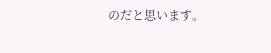のだと思います。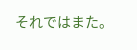それではまた。